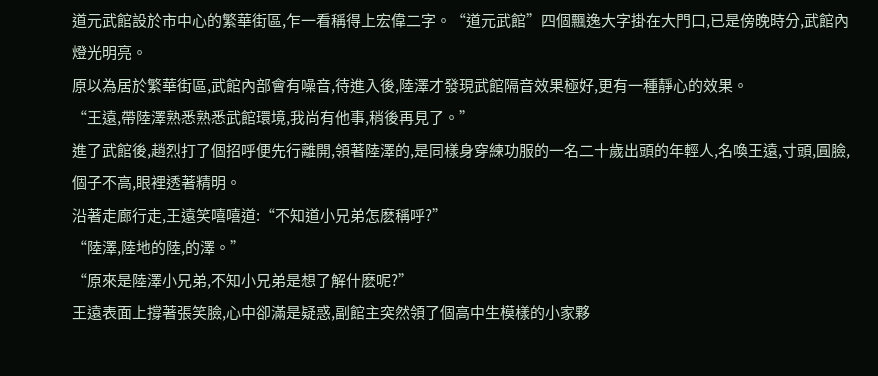道元武館設於市中心的繁華街區,乍一看稱得上宏偉二字。“道元武館”四個飄逸大字掛在大門口,已是傍晚時分,武館內燈光明亮。
原以為居於繁華街區,武館內部會有噪音,待進入後,陸澤才發現武館隔音效果極好,更有一種靜心的效果。
“王遠,帶陸澤熟悉熟悉武館環境,我尚有他事,稍後再見了。”
進了武館後,趙烈打了個招呼便先行離開,領著陸澤的,是同樣身穿練功服的一名二十歲出頭的年輕人,名喚王遠,寸頭,圓臉,個子不高,眼裡透著精明。
沿著走廊行走,王遠笑嘻嘻道:“不知道小兄弟怎麽稱呼?”
“陸澤,陸地的陸,的澤。”
“原來是陸澤小兄弟,不知小兄弟是想了解什麽呢?”
王遠表面上撐著張笑臉,心中卻滿是疑惑,副館主突然領了個高中生模樣的小家夥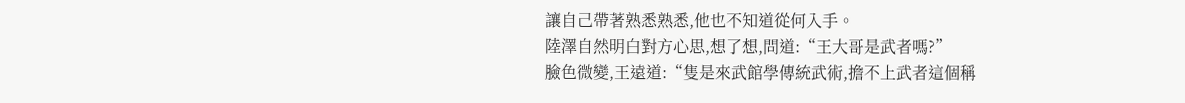讓自己帶著熟悉熟悉,他也不知道從何入手。
陸澤自然明白對方心思,想了想,問道:“王大哥是武者嗎?”
臉色微變,王遠道:“隻是來武館學傳統武術,擔不上武者這個稱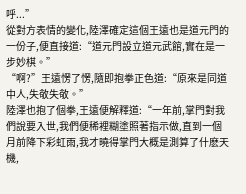呼...”
從對方表情的變化,陸澤確定這個王遠也是道元門的一份子,便直接道:“道元門設立道元武館,實在是一步妙棋。”
“啊?”王遠愣了愣,隨即抱拳正色道:“原來是同道中人,失敬失敬。”
陸澤也抱了個拳,王遠便解釋道:“一年前,掌門對我們說要入世,我們便稀裡糊塗照著指示做,直到一個月前降下彩虹雨,我才曉得掌門大概是測算了什麽天機,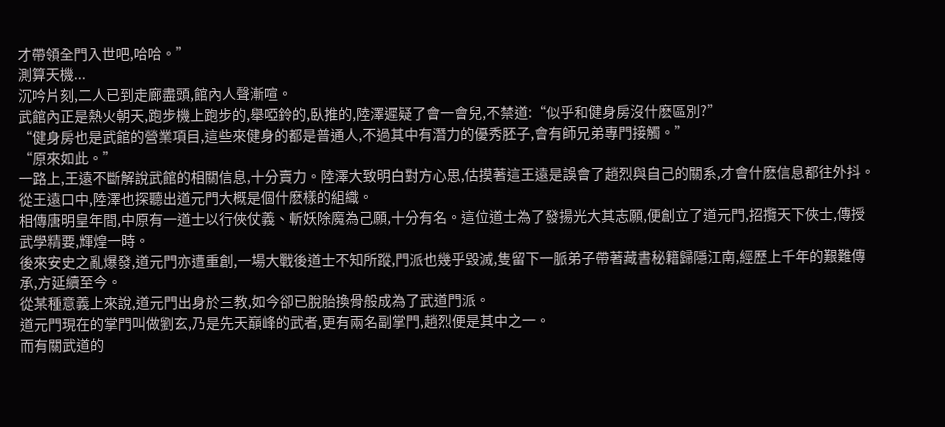才帶領全門入世吧,哈哈。”
測算天機...
沉吟片刻,二人已到走廊盡頭,館內人聲漸喧。
武館內正是熱火朝天,跑步機上跑步的,舉啞鈴的,臥推的,陸澤遲疑了會一會兒,不禁道:“似乎和健身房沒什麽區別?”
“健身房也是武館的營業項目,這些來健身的都是普通人,不過其中有潛力的優秀胚子,會有師兄弟專門接觸。”
“原來如此。”
一路上,王遠不斷解說武館的相關信息,十分賣力。陸澤大致明白對方心思,估摸著這王遠是誤會了趙烈與自己的關系,才會什麽信息都往外抖。
從王遠口中,陸澤也探聽出道元門大概是個什麽樣的組織。
相傳唐明皇年間,中原有一道士以行俠仗義、斬妖除魔為己願,十分有名。這位道士為了發揚光大其志願,便創立了道元門,招攬天下俠士,傳授武學精要,輝煌一時。
後來安史之亂爆發,道元門亦遭重創,一場大戰後道士不知所蹤,門派也幾乎毀滅,隻留下一脈弟子帶著藏書秘籍歸隱江南,經歷上千年的艱難傳承,方延續至今。
從某種意義上來說,道元門出身於三教,如今卻已脫胎換骨般成為了武道門派。
道元門現在的掌門叫做劉玄,乃是先天巔峰的武者,更有兩名副掌門,趙烈便是其中之一。
而有關武道的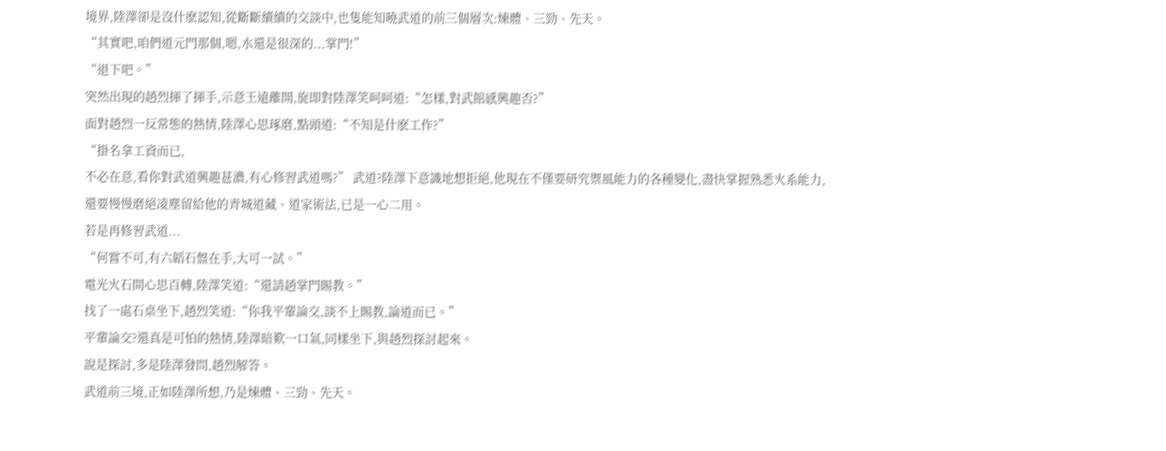境界,陸澤卻是沒什麽認知,從斷斷續續的交談中,也隻能知曉武道的前三個層次:煉體、三勁、先天。
“其實吧,咱們道元門那個,嗯,水還是很深的...掌門!”
“退下吧。”
突然出現的趙烈揮了揮手,示意王遠離開,旋即對陸澤笑呵呵道:“怎樣,對武館感興趣否?”
面對趙烈一反常態的熱情,陸澤心思琢磨,點頭道:“不知是什麽工作?”
“掛名拿工資而已,
不必在意,看你對武道興趣甚濃,有心修習武道嗎?” 武道?陸澤下意識地想拒絕,他現在不僅要研究禦風能力的各種變化,盡快掌握熟悉火系能力,還要慢慢磨絕凌塵留給他的青城道藏、道家術法,已是一心二用。
若是再修習武道...
“何嘗不可,有六韜石盤在手,大可一試。”
電光火石間心思百轉,陸澤笑道:“還請趙掌門賜教。”
找了一處石桌坐下,趙烈笑道:“你我平輩論交,談不上賜教,論道而已。”
平輩論交?還真是可怕的熱情,陸澤暗歎一口氣,同樣坐下,與趙烈探討起來。
說是探討,多是陸澤發問,趙烈解答。
武道前三境,正如陸澤所想,乃是煉體、三勁、先天。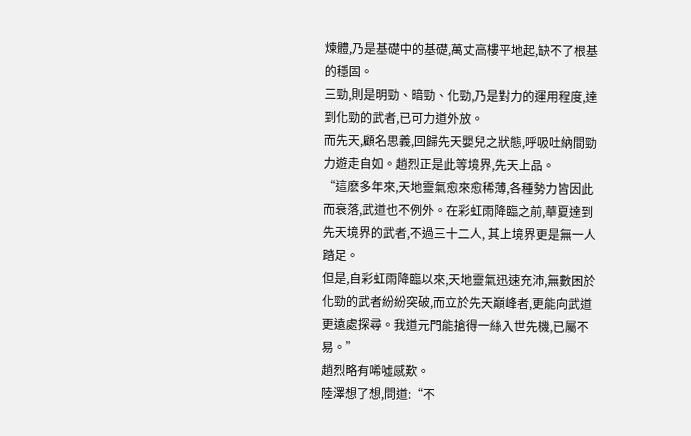煉體,乃是基礎中的基礎,萬丈高樓平地起,缺不了根基的穩固。
三勁,則是明勁、暗勁、化勁,乃是對力的運用程度,達到化勁的武者,已可力道外放。
而先天,顧名思義,回歸先天嬰兒之狀態,呼吸吐納間勁力遊走自如。趙烈正是此等境界,先天上品。
“這麽多年來,天地靈氣愈來愈稀薄,各種勢力皆因此而衰落,武道也不例外。在彩虹雨降臨之前,華夏達到先天境界的武者,不過三十二人, 其上境界更是無一人踏足。
但是,自彩虹雨降臨以來,天地靈氣迅速充沛,無數困於化勁的武者紛紛突破,而立於先天巔峰者,更能向武道更遠處探尋。我道元門能搶得一絲入世先機,已屬不易。”
趙烈略有唏噓感歎。
陸澤想了想,問道:“不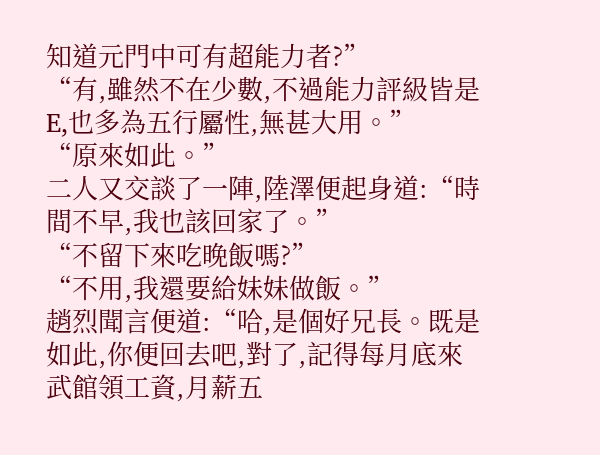知道元門中可有超能力者?”
“有,雖然不在少數,不過能力評級皆是E,也多為五行屬性,無甚大用。”
“原來如此。”
二人又交談了一陣,陸澤便起身道:“時間不早,我也該回家了。”
“不留下來吃晚飯嗎?”
“不用,我還要給妹妹做飯。”
趙烈聞言便道:“哈,是個好兄長。既是如此,你便回去吧,對了,記得每月底來武館領工資,月薪五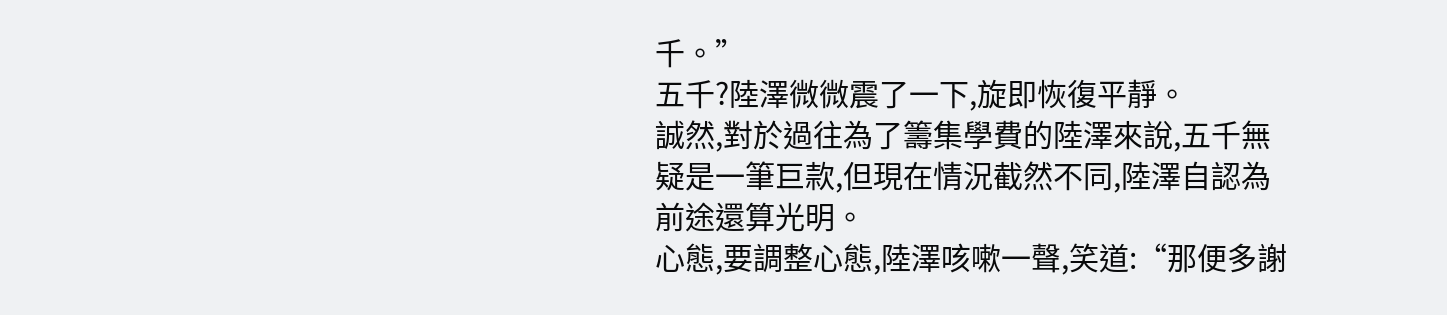千。”
五千?陸澤微微震了一下,旋即恢復平靜。
誠然,對於過往為了籌集學費的陸澤來說,五千無疑是一筆巨款,但現在情況截然不同,陸澤自認為前途還算光明。
心態,要調整心態,陸澤咳嗽一聲,笑道:“那便多謝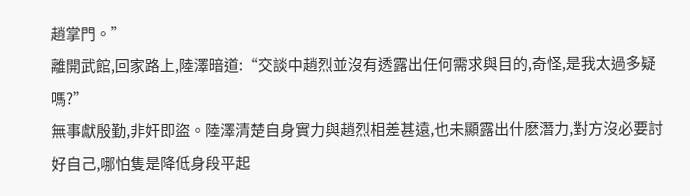趙掌門。”
離開武館,回家路上,陸澤暗道:“交談中趙烈並沒有透露出任何需求與目的,奇怪,是我太過多疑嗎?”
無事獻殷勤,非奸即盜。陸澤清楚自身實力與趙烈相差甚遠,也未顯露出什麽潛力,對方沒必要討好自己,哪怕隻是降低身段平起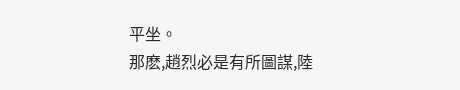平坐。
那麽,趙烈必是有所圖謀,陸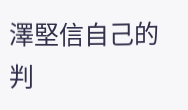澤堅信自己的判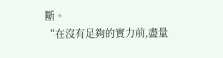斷。
“在沒有足夠的實力前,盡量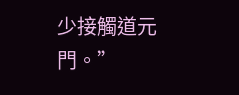少接觸道元門。”